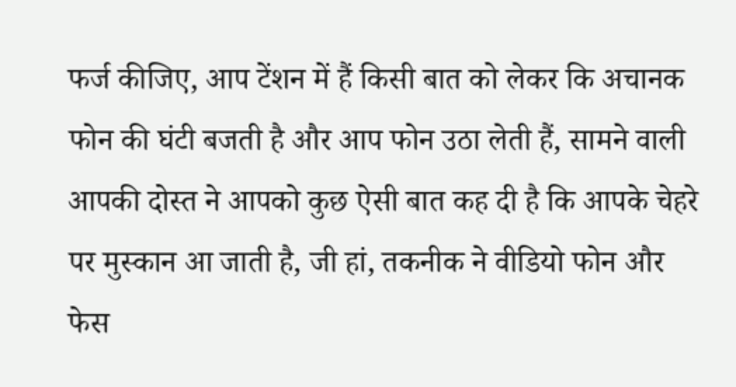फर्ज कीजिए, आप टेंशन में हैं किसी बात को लेकर कि अचानक फोन की घंटी बजती है और आप फोन उठा लेती हैं, सामने वाली आपकी दोस्त ने आपको कुछ ऐसी बात कह दी है कि आपके चेहरे पर मुस्कान आ जाती है, जी हां, तकनीक ने वीडियो फोन और फेस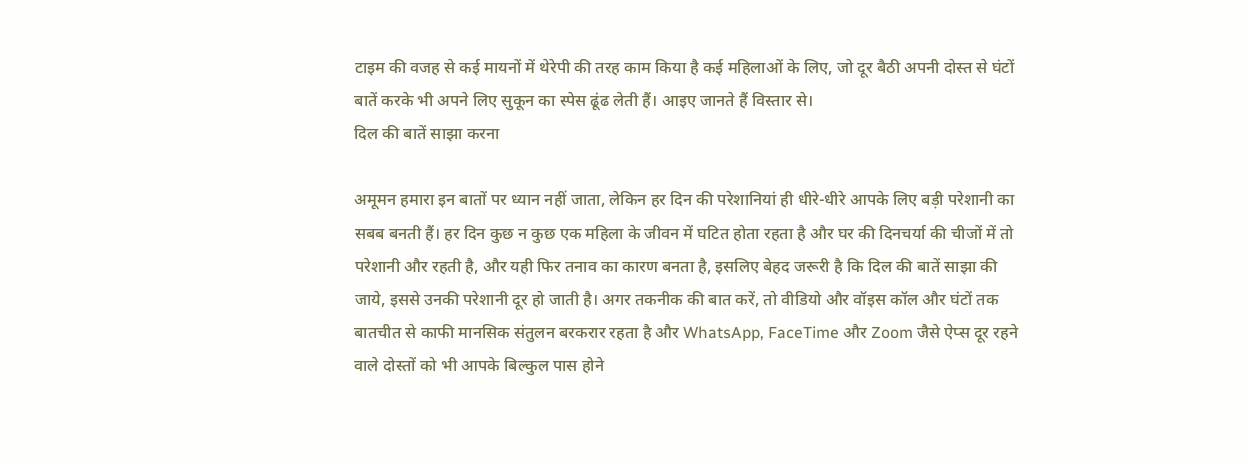टाइम की वजह से कई मायनों में थेरेपी की तरह काम किया है कई महिलाओं के लिए, जो दूर बैठी अपनी दोस्त से घंटों बातें करके भी अपने लिए सुकून का स्पेस ढूंढ लेती हैं। आइए जानते हैं विस्तार से।
दिल की बातें साझा करना

अमूमन हमारा इन बातों पर ध्यान नहीं जाता, लेकिन हर दिन की परेशानियां ही धीरे-धीरे आपके लिए बड़ी परेशानी का सबब बनती हैं। हर दिन कुछ न कुछ एक महिला के जीवन में घटित होता रहता है और घर की दिनचर्या की चीजों में तो परेशानी और रहती है, और यही फिर तनाव का कारण बनता है, इसलिए बेहद जरूरी है कि दिल की बातें साझा की जाये, इससे उनकी परेशानी दूर हो जाती है। अगर तकनीक की बात करें, तो वीडियो और वॉइस कॉल और घंटों तक बातचीत से काफी मानसिक संतुलन बरकरार रहता है और WhatsApp, FaceTime और Zoom जैसे ऐप्स दूर रहने वाले दोस्तों को भी आपके बिल्कुल पास होने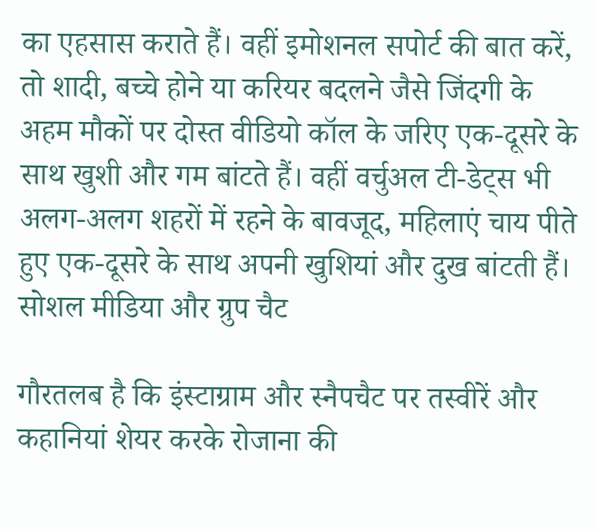का एहसास कराते हैं। वहीं इमोशनल सपोर्ट की बात करें, तो शादी, बच्चे होने या करियर बदलने जैसे जिंदगी के अहम मौकों पर दोस्त वीडियो कॉल के जरिए एक-दूसरे के साथ खुशी और गम बांटते हैं। वहीं वर्चुअल टी-डेट्स भी अलग-अलग शहरों में रहने के बावजूद, महिलाएं चाय पीते हुए एक-दूसरे के साथ अपनी खुशियां और दुख बांटती हैं।
सोशल मीडिया और ग्रुप चैट

गौरतलब है कि इंस्टाग्राम और स्नैपचैट पर तस्वीरें और कहानियां शेयर करके रोजाना की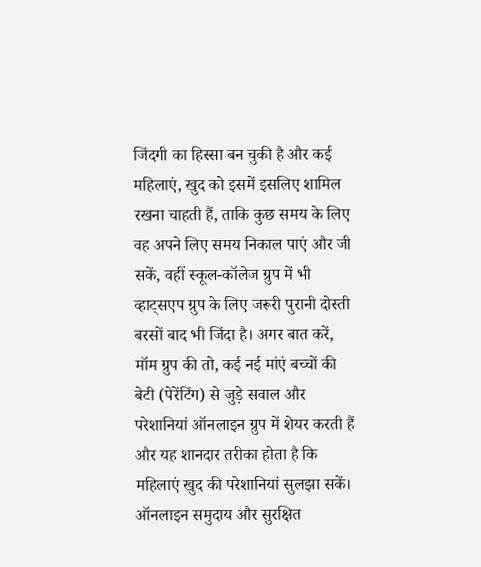जिंदगी का हिस्सा बन चुकी है और कई महिलाएं, खुद को इसमें इसलिए शामिल रखना चाहती हैं, ताकि कुछ समय के लिए वह अपने लिए समय निकाल पाएं और जी सकें, वहीं स्कूल-कॉलेज ग्रुप में भी व्हाट्सएप ग्रुप के लिए जरूरी पुरानी दोस्ती बरसों बाद भी जिंदा है। अगर बात करें, मॉम ग्रुप की तो, कई नई मांएं बच्चों की बेटी (पेरेंटिंग) से जुड़े सवाल और परेशानियां ऑनलाइन ग्रुप में शेयर करती हैं और यह शानदार तरीका होता है कि महिलाएं खुद की परेशानियां सुलझा सकें।
ऑनलाइन समुदाय और सुरक्षित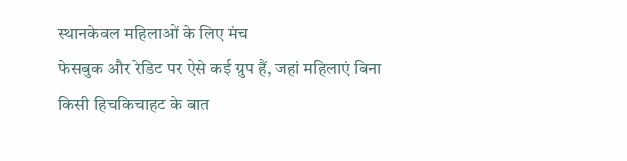स्थानकेवल महिलाओं के लिए मंच
फेसबुक और रेडिट पर ऐसे कई ग्रुप हैं, जहां महिलाएं बिना किसी हिचकिचाहट के बात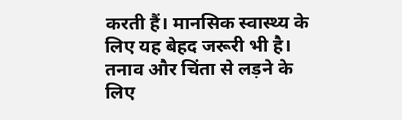करती हैं। मानसिक स्वास्थ्य के लिए यह बेहद जरूरी भी है। तनाव और चिंता से लड़ने के लिए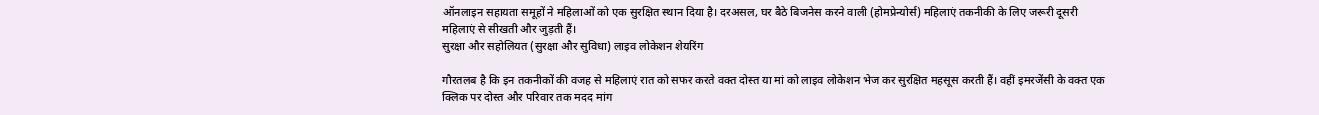ऑनलाइन सहायता समूहों ने महिलाओं को एक सुरक्षित स्थान दिया है। दरअसल, घर बैठे बिजनेस करने वाली (होमप्रेन्योर्स) महिलाएं तकनीकी के लिए जरूरी दूसरी महिलाएं से सीखती और जुड़ती हैं।
सुरक्षा और सहोलियत (सुरक्षा और सुविधा) लाइव लोकेशन शेयरिंग

गौरतलब है कि इन तकनीकों की वजह से महिलाएं रात को सफर करते वक्त दोस्त या मां को लाइव लोकेशन भेज कर सुरक्षित महसूस करती हैं। वहीं इमरजेंसी के वक्त एक क्लिक पर दोस्त और परिवार तक मदद मांग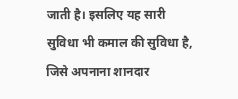जाती है। इसलिए यह सारी सुविधा भी कमाल की सुविधा है, जिसे अपनाना शानदार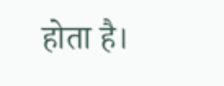होता है।